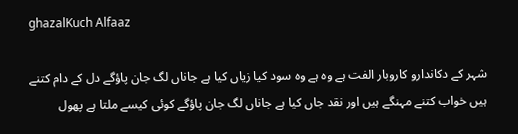ghazalKuch Alfaaz

شہر کے دکاندارو کاروبار الفت ہے وہ ہے وہ سود کیا زیاں کیا ہے جاناں لگ جان پاؤگے دل کے دام کتنے ہیں خواب کتنے مہنگے ہیں اور نقد جاں کیا ہے جاناں لگ جان پاؤگے کوئی کیسے ملتا ہے پھول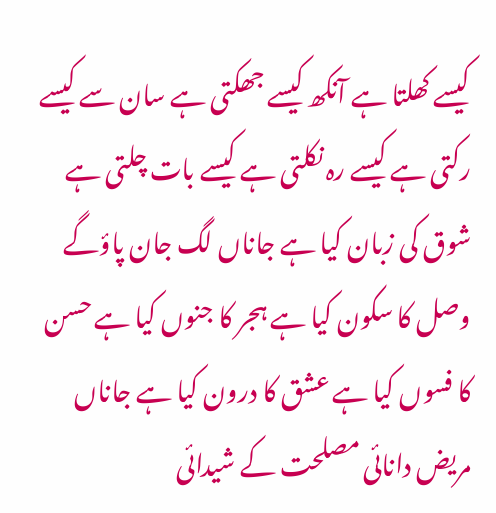کیسے کھلتا ہے آنکھ کیسے جھکتی ہے سان سے کیسے رکتی ہے کیسے رہ نکلتی ہے کیسے بات چلتی ہے شوق کی زبان کیا ہے جاناں لگ جان پاؤگے وصل کا سکون کیا ہے ہجر کا جنوں کیا ہے حسن کا فسوں کیا ہے عشق کا درون کیا ہے جاناں مریض دانائی مصلحت کے شیدائی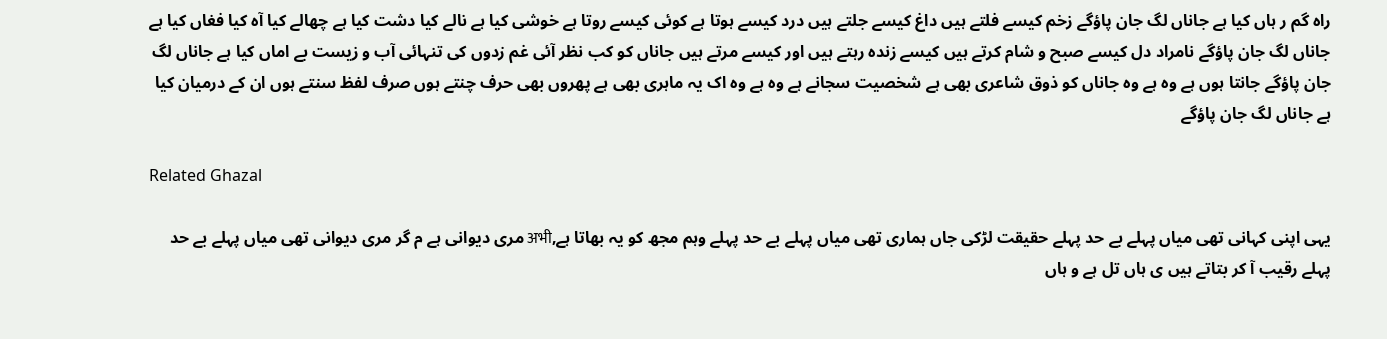راہ گم ر ہاں کیا ہے جاناں لگ جان پاؤگے زخم کیسے فلتے ہیں داغ کیسے جلتے ہیں درد کیسے ہوتا ہے کوئی کیسے روتا ہے خوشی کیا ہے نالے کیا دشت کیا ہے چھالے کیا آہ کیا فغاں کیا ہے جاناں لگ جان پاؤگے نامراد دل کیسے صبح و شام کرتے ہیں کیسے زندہ رہتے ہیں اور کیسے مرتے ہیں جاناں کو کب نظر آئی غم زدوں کی تنہائی آب و زیست بے اماں کیا ہے جاناں لگ جان پاؤگے جانتا ہوں ہے وہ ہے وہ جاناں کو ذوق شاعری بھی ہے شخصیت سجانے ہے وہ ہے وہ اک یہ ماہری بھی ہے پھروں بھی حرف چنتے ہوں صرف لفظ سنتے ہوں ان کے درمیان کیا ہے جاناں لگ جان پاؤگے

Related Ghazal

یہی اپنی کہانی تھی میاں پہلے بے حد پہلے حقیقت لڑکی جاں ہماری تھی میاں پہلے بے حد پہلے وہم مجھ کو یہ بھاتا ہے,अभी مری دیوانی ہے م گر مری دیوانی تھی میاں پہلے بے حد پہلے رقیب آ کر بتاتے ہیں ی ہاں تل ہے و ہاں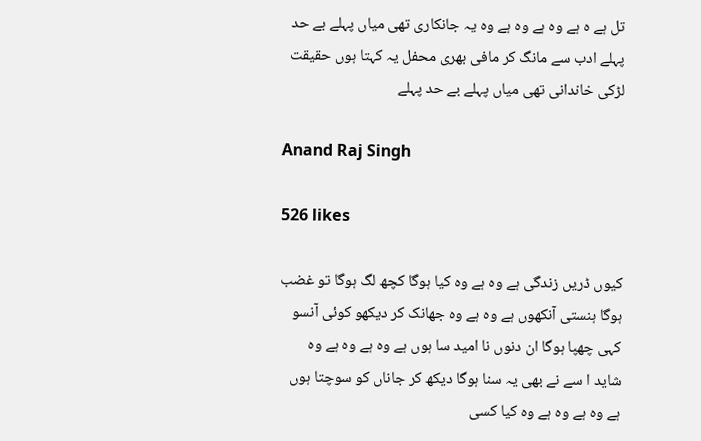تل ہے ہ ہے وہ ہے وہ ہے وہ یہ جانکاری تھی میاں پہلے بے حد پہلے ادب سے مانگ کر مافی بھری محفل یہ کہتا ہوں حقیقت لڑکی خاندانی تھی میاں پہلے بے حد پہلے

Anand Raj Singh

526 likes

کیوں ڈریں زندگی ہے وہ ہے وہ کیا ہوگا کچھ لگ ہوگا تو غضب ہوگا ہنستی آنکھوں ہے وہ ہے وہ جھانک کر دیکھو کوئی آنسو کہی چھپا ہوگا ان دنوں نا امید سا ہوں ہے وہ ہے وہ ہے وہ شاید ا سے نے بھی یہ سنا ہوگا دیکھ کر جاناں کو سوچتا ہوں ہے وہ ہے وہ ہے وہ کیا کسی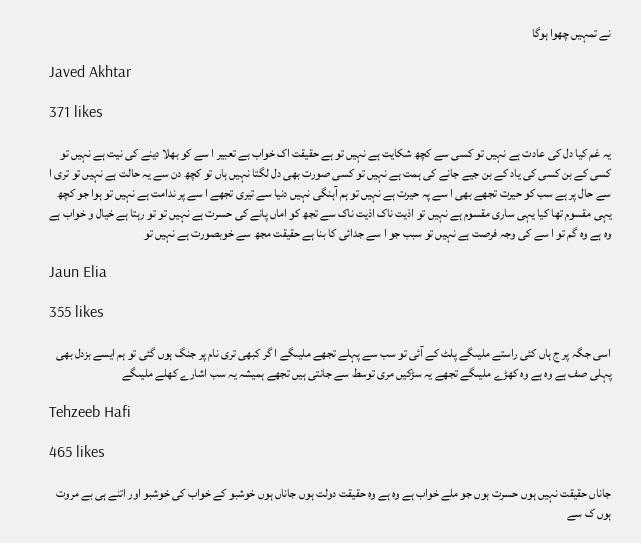نے تمہیں چھوا ہوگا

Javed Akhtar

371 likes

یہ غم کیا دل کی عادت ہے نہیں تو کسی سے کچھ شکایت ہے نہیں تو ہے حقیقت اک خواب بے تعبیر ا سے کو بھلا دینے کی نیت ہے نہیں تو کسی کے بن کسی کی یاد کے بن جیے جانے کی ہمت ہے نہیں تو کسی صورت بھی دل لگتا نہیں ہاں تو کچھ دن سے یہ حالت ہے نہیں تو تری ا سے حال پر ہے سب کو حیرت تجھے بھی ا سے پہ حیرت ہے نہیں تو ہم آہنگی نہیں دنیا سے تیری تجھے ا سے پر ندامت ہے نہیں تو ہوا جو کچھ یہی مقسوم تھا کیا یہی ساری مقسوم ہے نہیں تو اذیت ناک اذیت ناک سے تجھ کو اماں پانے کی حسرت ہے نہیں تو تو رہتا ہے خیال و خواب ہے وہ ہے وہ گم تو ا سے کی وجہ فرصت ہے نہیں تو سبب جو ا سے جدائی کا بنا ہے حقیقت مجھ سے خوبصورت ہے نہیں تو

Jaun Elia

355 likes

اسی جگہ پر ج ہاں کئی راستے ملیںگے پلٹ کے آئی تو سب سے پہلے تجھے ملیںگے ا گر کبھی تری نام پر جنگ ہوں گئی تو ہم ایسے بزدل بھی پہلی صف ہے وہ ہے وہ کھڑے ملیںگے تجھے یہ سڑکیں مری توسط سے جانتی ہیں تجھے ہمیشہ یہ سب اشارے کھلے ملیںگے

Tehzeeb Hafi

465 likes

جاناں حقیقت نہیں ہوں حسرت ہوں جو ملے خواب ہے وہ ہے وہ حقیقت دولت ہوں جاناں ہوں خوشبو کے خواب کی خوشبو اور اتنے ہی بے مروت ہوں ک سے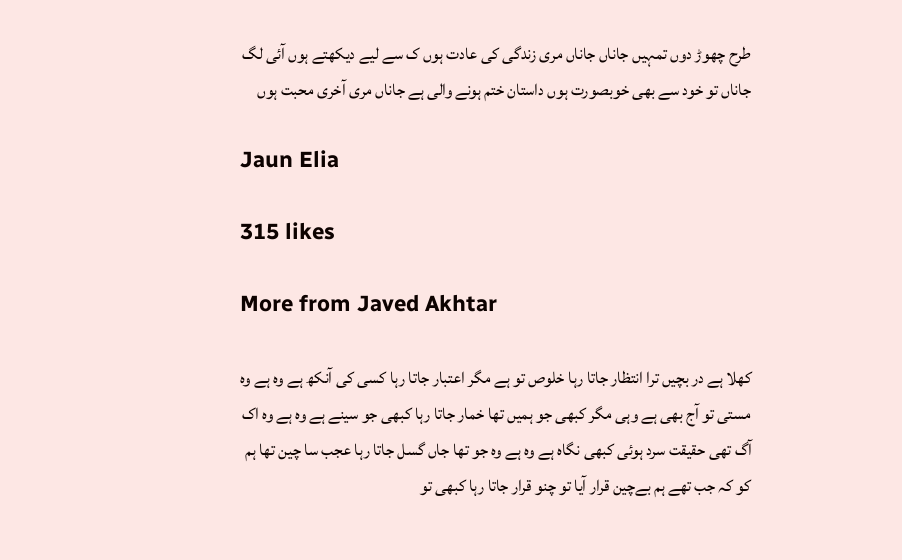طرح چھوڑ دوں تمہیں جاناں جاناں مری زندگی کی عادت ہوں ک سے لیے دیکھتے ہوں آئی لگ جاناں تو خود سے بھی خوبصورت ہوں داستان ختم ہونے والی ہے جاناں مری آخری محبت ہوں

Jaun Elia

315 likes

More from Javed Akhtar

کھلا ہے در بچیں ترا انتظار جاتا رہا خلوص تو ہے مگر اعتبار جاتا رہا کسی کی آنکھ ہے وہ ہے وہ مستی تو آج بھی ہے وہی مگر کبھی جو ہمیں تھا خمار جاتا رہا کبھی جو سینے ہے وہ ہے وہ اک آگ تھی حقیقت سرد ہوئی کبھی نگاہ ہے وہ ہے وہ جو تھا جاں گسل جاتا رہا عجب سا چین تھا ہم کو کہ جب تھے ہم بےچین قرار آیا تو چنو قرار جاتا رہا کبھی تو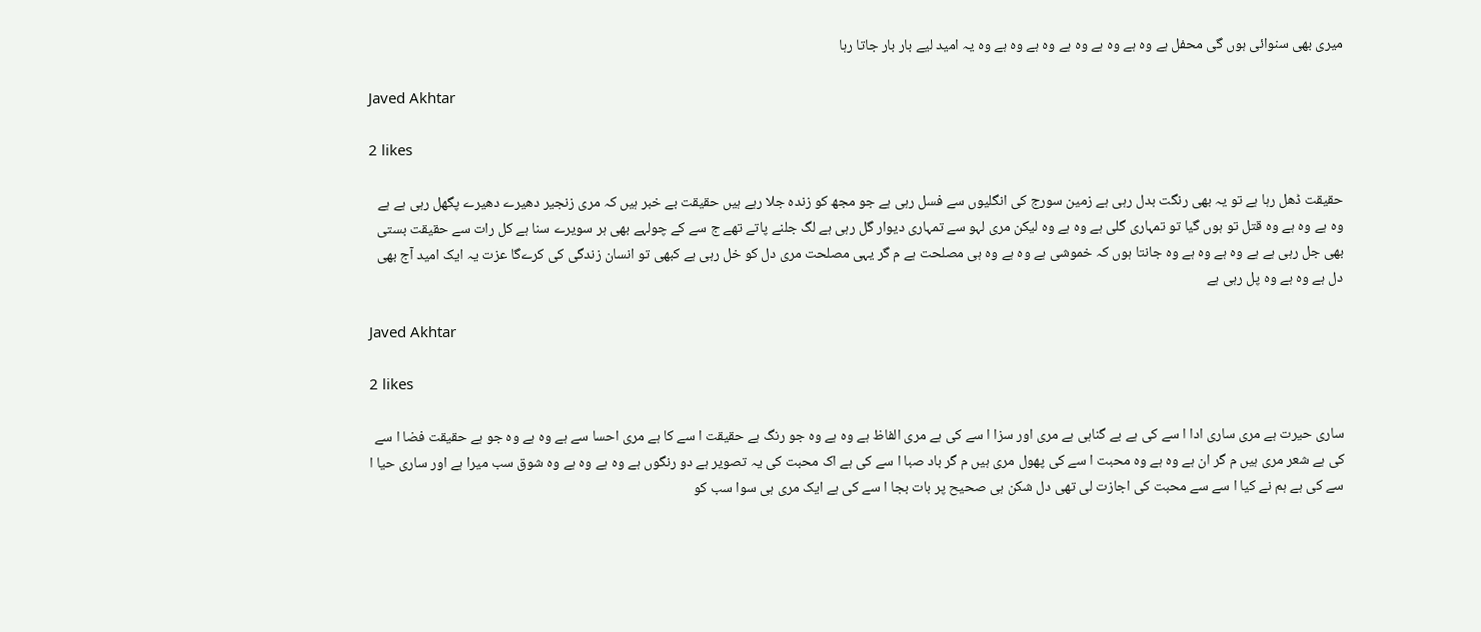میری بھی سنوائی ہوں گی محفل ہے وہ ہے وہ ہے وہ ہے وہ ہے وہ ہے وہ یہ امید لیے بار بار جاتا رہا

Javed Akhtar

2 likes

حقیقت ڈھل رہا ہے تو یہ بھی رنگت بدل رہی ہے زمین سورج کی انگلیوں سے فسل رہی ہے جو مجھ کو زندہ جلا رہے ہیں حقیقت بے خبر ہیں کہ مری زنجیر دھیرے دھیرے پگھل رہی ہے ہے وہ ہے وہ ہے وہ قتل تو ہوں گیا تو تمہاری گلی ہے وہ ہے وہ لیکن مری لہو سے تمہاری دیوار گل رہی ہے لگ جلنے پاتے تھے ج سے کے چولہے بھی ہر سویرے سنا ہے کل رات سے حقیقت بستی بھی جل رہی ہے ہے وہ ہے وہ ہے وہ جانتا ہوں کہ خموشی ہے وہ ہے وہ ہی مصلحت ہے م گر یہی مصلحت مری دل کو خل رہی ہے کبھی تو انسان زندگی کی کرےگا عزت یہ ایک امید آج بھی دل ہے وہ ہے وہ پل رہی ہے

Javed Akhtar

2 likes

ساری حیرت ہے مری ساری ادا ا سے کی ہے بے گناہی ہے مری اور سزا ا سے کی ہے مری الفاظ ہے وہ ہے وہ جو رنگ ہے حقیقت ا سے کا ہے مری احسا سے ہے وہ ہے وہ جو ہے حقیقت فضا ا سے کی ہے شعر مری ہیں م گر ان ہے وہ ہے وہ محبت ا سے کی پھول مری ہیں م گر باد صبا ا سے کی ہے اک محبت کی یہ تصویر ہے دو رنگوں ہے وہ ہے وہ ہے وہ شوق سب میرا ہے اور ساری حیا ا سے کی ہے ہم نے کیا ا سے سے محبت کی اجازت لی تھی دل شکن ہی صحیح پر بات بجا ا سے کی ہے ایک مری ہی سوا سب کو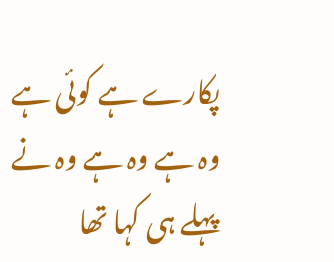پکارے ہے کوئی ہے وہ ہے وہ ہے وہ نے پہلے ہی کہا تھا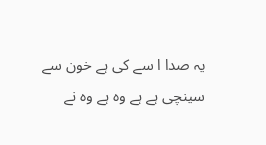یہ صدا ا سے کی ہے خون سے سینچی ہے ہے وہ ہے وہ نے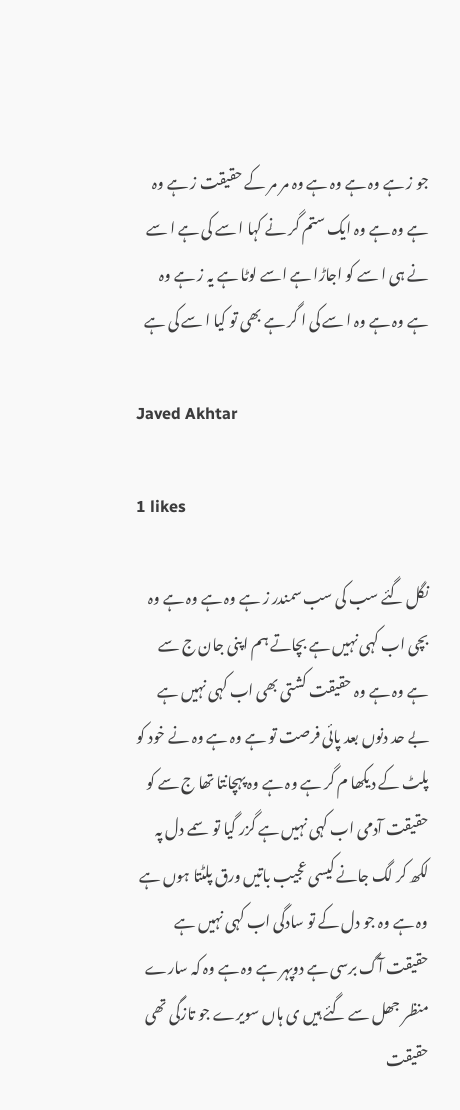جو ز ہے وہ ہے وہ ہے وہ مر مر کے حقیقت ز ہے وہ ہے وہ ہے وہ ایک ستم گر نے کہا ا سے کی ہے ا سے نے ہی ا سے کو اجاڑا ہے اسے لوٹا ہے یہ ز ہے وہ ہے وہ ہے وہ ا سے کی ا گر ہے بھی تو کیا ا سے کی ہے

Javed Akhtar

1 likes

نگل گئے سب کی سب سمندر ز ہے وہ ہے وہ ہے وہ بچی اب کہی نہیں ہے بچاتے ہم اپنی جان ج سے ہے وہ ہے وہ حقیقت کشتی بھی اب کہی نہیں ہے بے حد دنوں بعد پائی فرصت تو ہے وہ ہے وہ نے خود کو پلٹ کے دیکھا م گر ہے وہ ہے وہ پہچانتا تھا ج سے کو حقیقت آدمی اب کہی نہیں ہے گزر گیا تو سمے دل پہ لکھ کر لگ جانے کیسی عجیب باتیں ورق پلٹتا ہوں ہے وہ ہے وہ جو دل کے تو سادگی اب کہی نہیں ہے حقیقت آگ برسی ہے دوپہر ہے وہ ہے وہ کہ سارے منظر جھل سے گئے ہیں ی ہاں سویرے جو تازگی تھی حقیقت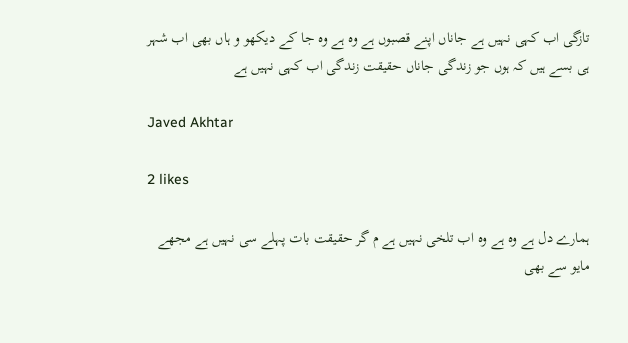تازگی اب کہی نہیں ہے جاناں اپنے قصبوں ہے وہ ہے وہ جا کے دیکھو و ہاں بھی اب شہر ہی بسے ہیں کہ ہوں جو زندگی جاناں حقیقت زندگی اب کہی نہیں ہے

Javed Akhtar

2 likes

ہمارے دل ہے وہ ہے وہ اب تلخی نہیں ہے م گر حقیقت بات پہلے سی نہیں ہے مجھے مایو سے بھی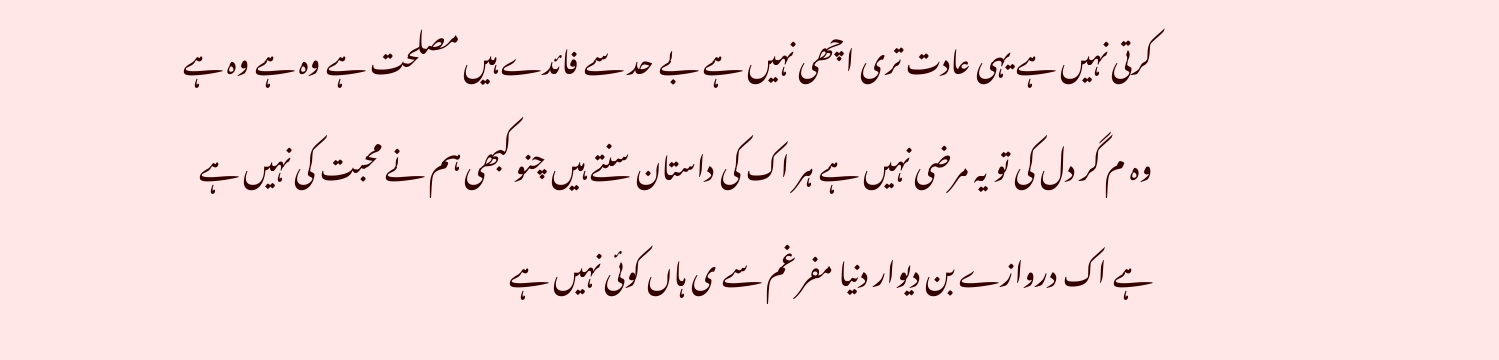کرتی نہیں ہے یہی عادت تری اچھی نہیں ہے بے حد سے فائدے ہیں مصلحت ہے وہ ہے وہ ہے وہ م گر دل کی تو یہ مرضی نہیں ہے ہر اک کی داستان سنتے ہیں چنو کبھی ہم نے محبت کی نہیں ہے ہے اک دروازے بن دیوار دنیا مفر غم سے ی ہاں کوئی نہیں ہے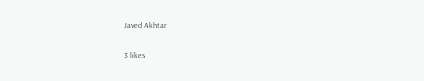Javed Akhtar

3 likes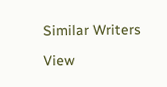Similar Writers

View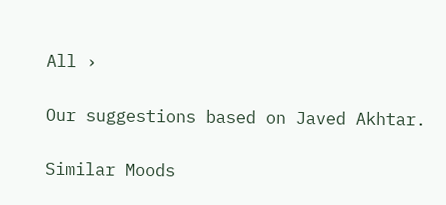All ›

Our suggestions based on Javed Akhtar.

Similar Moods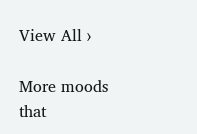View All ›

More moods that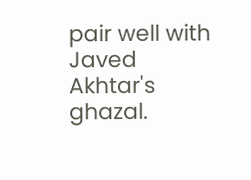pair well with Javed Akhtar's ghazal.